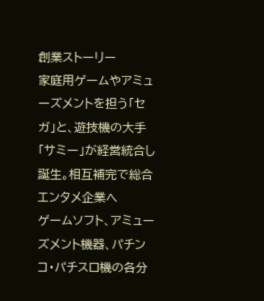創業ストーリー
家庭用ゲームやアミューズメントを担う「セガ」と、遊技機の大手「サミー」が経営統合し誕生。相互補完で総合エンタメ企業へ
ゲームソフト、アミューズメント機器、パチンコ・パチスロ機の各分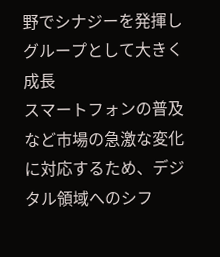野でシナジーを発揮しグループとして大きく成長
スマートフォンの普及など市場の急激な変化に対応するため、デジタル領域へのシフ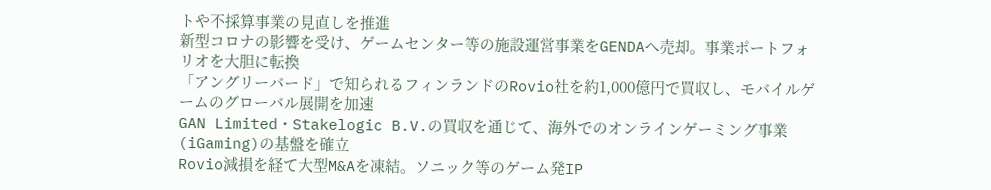トや不採算事業の見直しを推進
新型コロナの影響を受け、ゲームセンター等の施設運営事業をGENDAへ売却。事業ポートフォリオを大胆に転換
「アングリーバード」で知られるフィンランドのRovio社を約1,000億円で買収し、モバイルゲームのグローバル展開を加速
GAN Limited・Stakelogic B.V.の買収を通じて、海外でのオンラインゲーミング事業(iGaming)の基盤を確立
Rovio減損を経て大型M&Aを凍結。ソニック等のゲーム発IP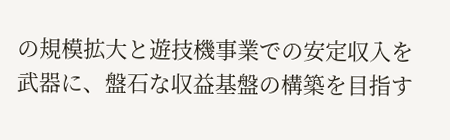の規模拡大と遊技機事業での安定収入を武器に、盤石な収益基盤の構築を目指す